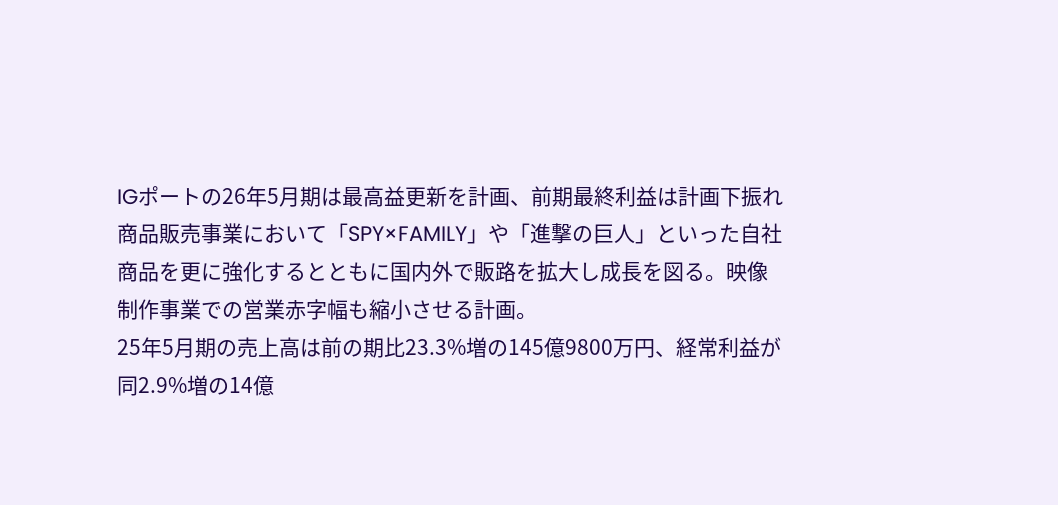IGポートの26年5月期は最高益更新を計画、前期最終利益は計画下振れ
商品販売事業において「SPY×FAMILY」や「進撃の巨人」といった自社商品を更に強化するとともに国内外で販路を拡大し成長を図る。映像制作事業での営業赤字幅も縮小させる計画。
25年5月期の売上高は前の期比23.3%増の145億9800万円、経常利益が同2.9%増の14億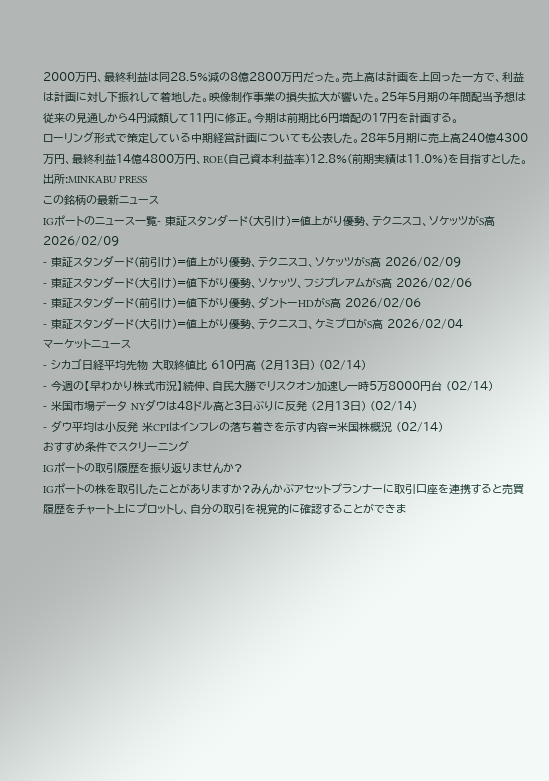2000万円、最終利益は同28.5%減の8億2800万円だった。売上高は計画を上回った一方で、利益は計画に対し下振れして着地した。映像制作事業の損失拡大が響いた。25年5月期の年間配当予想は従来の見通しから4円減額して11円に修正。今期は前期比6円増配の17円を計画する。
ローリング形式で策定している中期経営計画についても公表した。28年5月期に売上高240億4300万円、最終利益14億4800万円、ROE(自己資本利益率)12.8%(前期実績は11.0%)を目指すとした。
出所:MINKABU PRESS
この銘柄の最新ニュース
IGポートのニュース一覧- 東証スタンダード(大引け)=値上がり優勢、テクニスコ、ソケッツがS高 2026/02/09
- 東証スタンダード(前引け)=値上がり優勢、テクニスコ、ソケッツがS高 2026/02/09
- 東証スタンダード(大引け)=値下がり優勢、ソケッツ、フジプレアムがS高 2026/02/06
- 東証スタンダード(前引け)=値下がり優勢、ダントーHDがS高 2026/02/06
- 東証スタンダード(大引け)=値上がり優勢、テクニスコ、ケミプロがS高 2026/02/04
マーケットニュース
- シカゴ日経平均先物 大取終値比 610円高 (2月13日) (02/14)
- 今週の【早わかり株式市況】続伸、自民大勝でリスクオン加速し一時5万8000円台 (02/14)
- 米国市場データ NYダウは48ドル高と3日ぶりに反発 (2月13日) (02/14)
- ダウ平均は小反発 米CPIはインフレの落ち着きを示す内容=米国株概況 (02/14)
おすすめ条件でスクリーニング
IGポートの取引履歴を振り返りませんか?
IGポートの株を取引したことがありますか?みんかぶアセットプランナーに取引口座を連携すると売買履歴をチャート上にプロットし、自分の取引を視覚的に確認することができま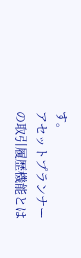す。
アセットプランナーの取引履歴機能とは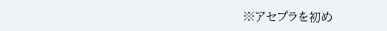※アセプラを初め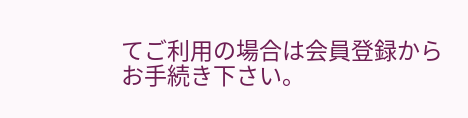てご利用の場合は会員登録からお手続き下さい。